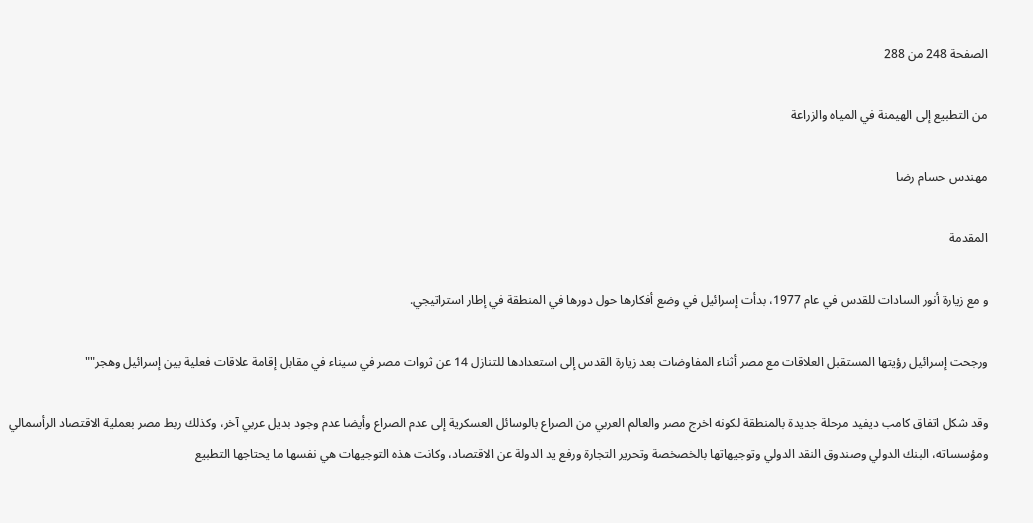الصفحة 248 من 288

من التطبيع إلى الهيمنة في المياه والزراعة

مهندس حسام رضا

المقدمة

و مع زيارة أنور السادات للقدس في عام 1977، بدأت إسرائيل في وضع أفكارها حول دورها في المنطقة في إطار استراتيجي.

ورجحت إسرائيل رؤيتها المستقبل العلاقات مع مصر أثناء المفاوضات بعد زيارة القدس إلى استعدادها للتنازل 14 عن ثروات مصر في سيناء في مقابل إقامة علاقات فعلية بين إسرائيل وهجر""

وقد شكل اتفاق كامب ديفيد مرحلة جديدة بالمنطقة لكونه اخرج مصر والعالم العربي من الصراع بالوسائل العسكرية إلى عدم الصراع وأيضا عدم وجود بديل عربي آخر، وكذلك ربط مصر بعملية الاقتصاد الرأسمالي ومؤسساته، البنك الدولي وصندوق النقد الدولي وتوجيهاتها بالخصخصة وتحرير التجارة ورفع يد الدولة عن الاقتصاد، وكانت هذه التوجيهات هي نفسها ما يحتاجها التطبيع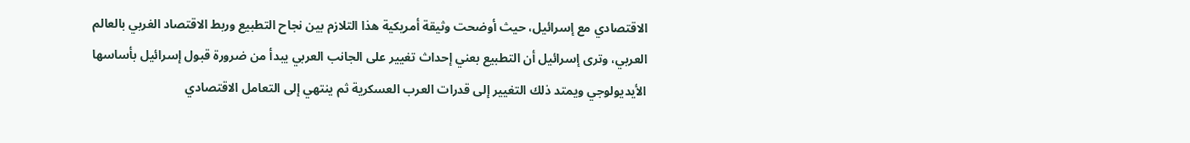الاقتصادي مع إسرائيل، حيث أوضحت وثيقة أمريكية هذا التلازم بين نجاح التطبيع وربط الاقتصاد الغربي بالعالم العربي، وترى إسرائيل أن التطبيع بعني إحداث تغيير على الجانب العربي يبدأ من ضرورة قبول إسرائيل بأساسها الأيديولوجي ويمتد ذلك التغيير إلى قدرات العرب العسكرية ثم ينتهي إلى التعامل الاقتصادي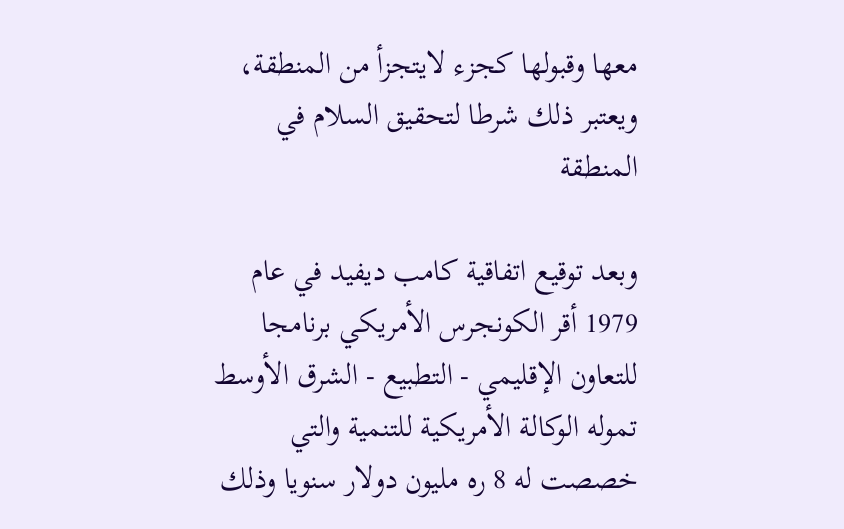معها وقبولها كجزء لايتجزأ من المنطقة، ويعتبر ذلك شرطا لتحقيق السلام في المنطقة

وبعد توقيع اتفاقية كامب ديفيد في عام 1979 أقر الكونجرس الأمريكي برنامجا للتعاون الإقليمي - التطبيع - الشرق الأوسط تموله الوكالة الأمريكية للتنمية والتي خصصت له 8 ره مليون دولار سنويا وذلك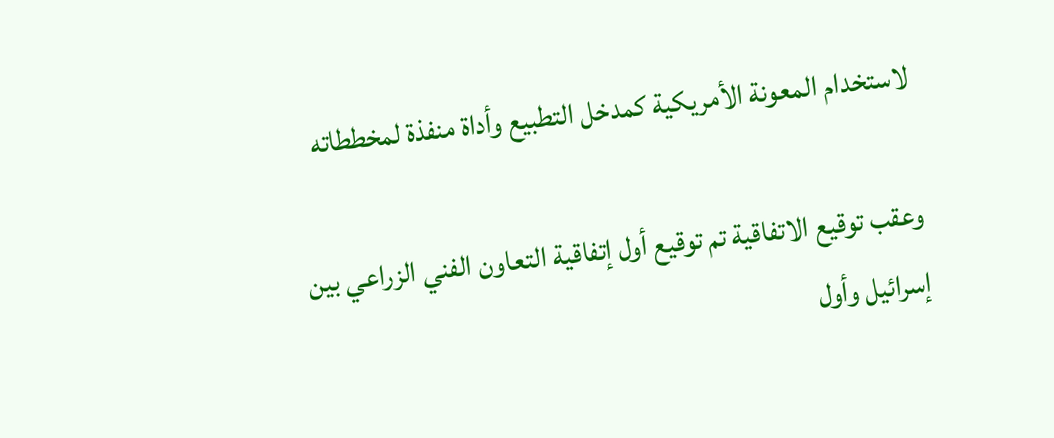لاستخدام المعونة الأمريكية كمدخل التطبيع وأداة منفذة لمخططاته

وعقب توقيع الاتفاقية تم توقيع أول إتفاقية التعاون الفني الزراعي بين إسرائيل وأول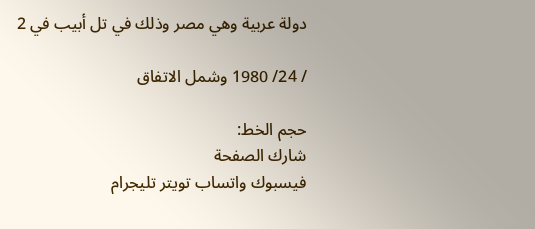دولة عربية وهي مصر وذلك في تل أبيب في 2

/ 24/ 1980 وشمل الاتفاق

حجم الخط:
شارك الصفحة
فيسبوك واتساب تويتر تليجرام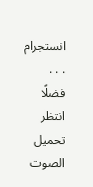انستجرام
. . .
فضلًا انتظر تحميل الصوت